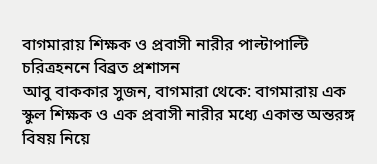বাগমারায় শিক্ষক ও প্রবাসী নারীর পাল্টাপাল্টি চরিত্রহননে বিব্রত প্রশাসন
আবু বাককার সুজন, বাগমারা থেকে: বাগমারায় এক স্কুল শিক্ষক ও এক প্রবাসী নারীর মধ্যে একান্ত অন্তরঙ্গ বিষয় নিয়ে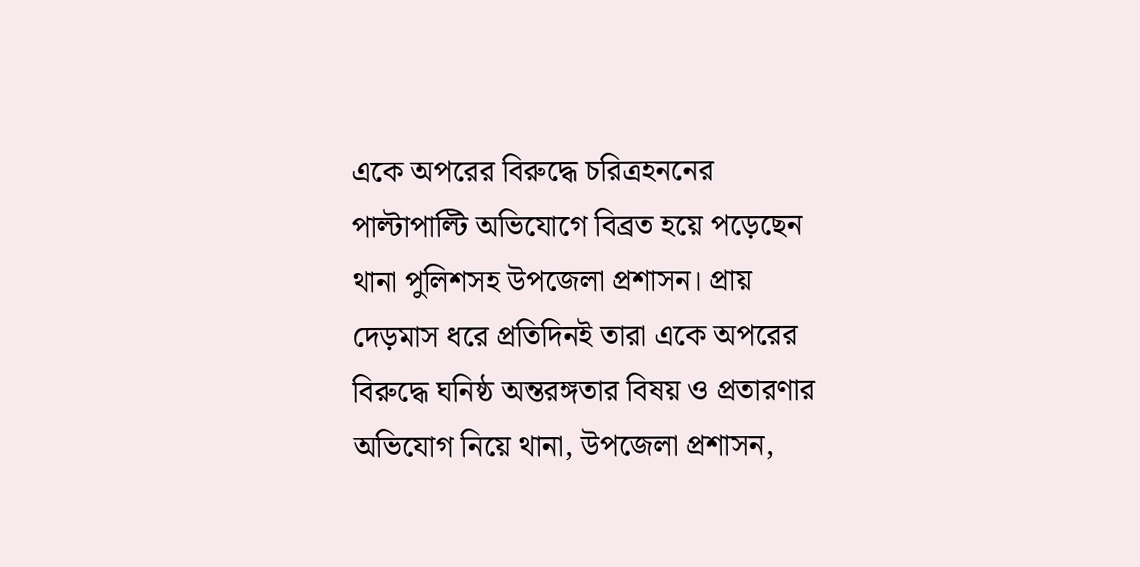একে অপরের বিরুদ্ধে চরিত্রহননের পাল্টাপাল্টি অভিযোগে বিব্রত হয়ে পড়েছেন থানা পুলিশসহ উপজেলা প্রশাসন। প্রায় দেড়মাস ধরে প্রতিদিনই তারা একে অপরের বিরুদ্ধে ঘনিষ্ঠ অন্তরঙ্গতার বিষয় ও প্রতারণার অভিযোগ নিয়ে থানা, উপজেলা প্রশাসন,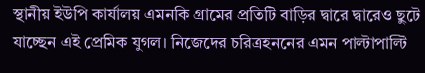স্থানীয় ইউপি কার্যালয় এমনকি গ্রামের প্রতিটি বাড়ির দ্বারে দ্বারেও ছুটে যাচ্ছেন এই প্রেমিক যুগল। নিজেদের চরিত্রহননের এমন পাল্টাপাল্টি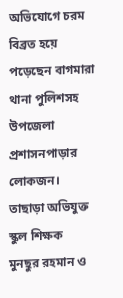অভিযোগে চরম বিব্রত হয়ে পড়েছেন বাগমারা থানা পুলিশসহ উপজেলা প্রশাসনপাড়ার লোকজন।
তাছাড়া অভিযুক্ত স্কুল শিক্ষক মুনছুর রহমান ও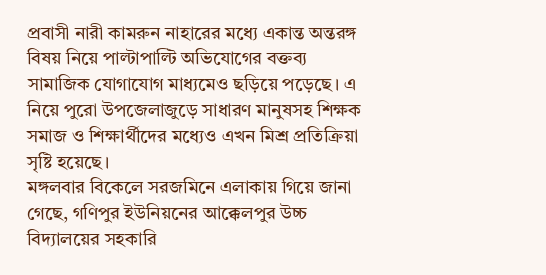প্রবাসী নারী কামরুন নাহারের মধ্যে একান্ত অন্তরঙ্গ বিষয় নিয়ে পাল্টাপাল্টি অভিযোগের বক্তব্য সামাজিক যোগাযোগ মাধ্যমেও ছড়িয়ে পড়েছে। এ নিয়ে পুরো উপজেলাজুড়ে সাধারণ মানুষসহ শিক্ষক সমাজ ও শিক্ষার্থীদের মধ্যেও এখন মিশ্র প্রতিক্রিয়া সৃষ্টি হয়েছে।
মঙ্গলবার বিকেলে সরজমিনে এলাকায় গিয়ে জানা গেছে, গণিপুর ইউনিয়নের আক্কেলপুর উচ্চ বিদ্যালয়ের সহকারি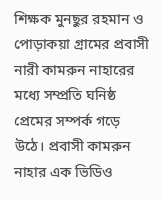শিক্ষক মুনছুর রহমান ও পোড়াকয়া গ্রামের প্রবাসী নারী কামরুন নাহারের মধ্যে সম্প্রতি ঘনিষ্ঠ প্রেমের সম্পর্ক গড়ে উঠে। প্রবাসী কামরুন নাহার এক ভিডিও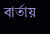বার্তায়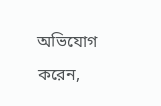অভিযোগ করেন,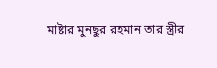মাষ্টার মুনছুর রহমান তার স্ত্রীর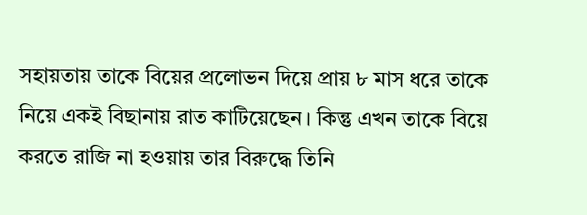সহায়তায় তাকে বিয়ের প্রলোভন দিয়ে প্রায় ৮ মাস ধরে তাকে নিয়ে একই বিছানায় রাত কাটিয়েছেন। কিন্তু এখন তাকে বিয়ে করতে রাজি না হওয়ায় তার বিরুদ্ধে তিনি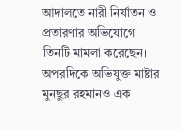আদালতে নারী নির্যাতন ও প্রতারণার অভিযোগে তিনটি মামলা করেছেন।
অপরদিকে অভিযুক্ত মাষ্টার মুনছুর রহমানও এক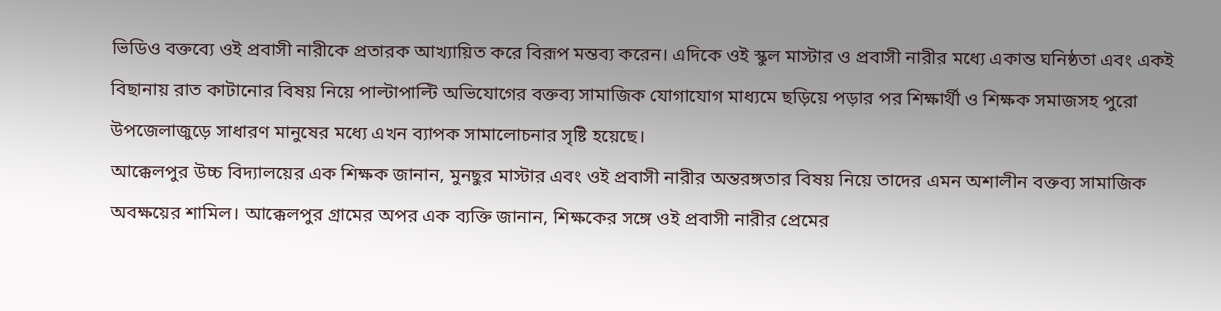ভিডিও বক্তব্যে ওই প্রবাসী নারীকে প্রতারক আখ্যায়িত করে বিরূপ মন্তব্য করেন। এদিকে ওই স্কুল মাস্টার ও প্রবাসী নারীর মধ্যে একান্ত ঘনিষ্ঠতা এবং একই বিছানায় রাত কাটানোর বিষয় নিয়ে পাল্টাপাল্টি অভিযোগের বক্তব্য সামাজিক যোগাযোগ মাধ্যমে ছড়িয়ে পড়ার পর শিক্ষার্থী ও শিক্ষক সমাজসহ পুরো উপজেলাজুড়ে সাধারণ মানুষের মধ্যে এখন ব্যাপক সামালোচনার সৃষ্টি হয়েছে।
আক্কেলপুর উচ্চ বিদ্যালয়ের এক শিক্ষক জানান, মুনছুর মাস্টার এবং ওই প্রবাসী নারীর অন্তরঙ্গতার বিষয় নিয়ে তাদের এমন অশালীন বক্তব্য সামাজিক অবক্ষয়ের শামিল। আক্কেলপুর গ্রামের অপর এক ব্যক্তি জানান, শিক্ষকের সঙ্গে ওই প্রবাসী নারীর প্রেমের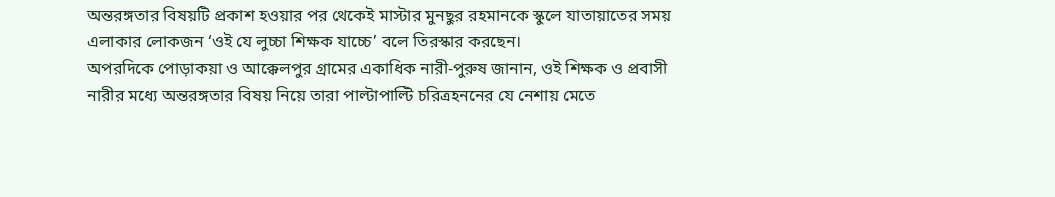অন্তরঙ্গতার বিষয়টি প্রকাশ হওয়ার পর থেকেই মাস্টার মুনছুর রহমানকে স্কুলে যাতায়াতের সময় এলাকার লোকজন ‘ওই যে লুচ্চা শিক্ষক যাচ্চে’ বলে তিরস্কার করছেন।
অপরদিকে পোড়াকয়া ও আক্কেলপুর গ্রামের একাধিক নারী-পুরুষ জানান, ওই শিক্ষক ও প্রবাসী নারীর মধ্যে অন্তরঙ্গতার বিষয় নিয়ে তারা পাল্টাপাল্টি চরিত্রহননের যে নেশায় মেতে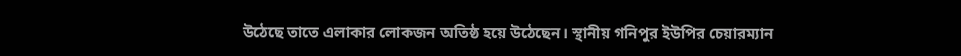উঠেছে তাতে এলাকার লোকজন অতিষ্ঠ হয়ে উঠেছেন। স্থানীয় গনিপুর ইউপির চেয়ারম্যান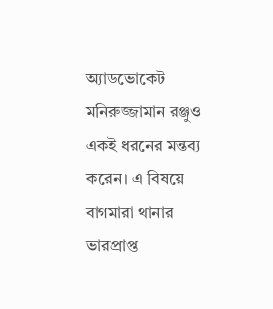অ্যাডভোকেট মনিরুজ্জামান রঞ্জুও একই ধরনের মন্তব্য করেন। এ বিষয়ে বাগমারা থানার ভারপ্রাপ্ত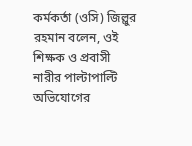কর্মকর্তা (ওসি) জিল্লুর রহমান বলেন, ওই শিক্ষক ও প্রবাসী নারীর পাল্টাপাল্টি অভিযোগের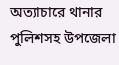অত্যাচারে থানার পুলিশসহ উপজেলা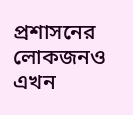প্রশাসনের লোকজনও এখন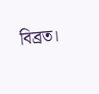বিব্রত।